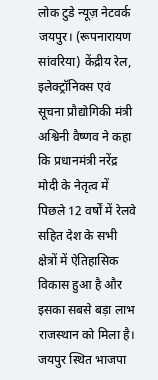लोक टुडे न्यूज़ नेटवर्क
जयपुर। (रूपनारायण सांवरिया) केंद्रीय रेल, इलेक्ट्रॉनिक्स एवं सूचना प्रौद्योगिकी मंत्री अश्विनी वैष्णव ने कहा कि प्रधानमंत्री नरेंद्र मोदी के नेतृत्व में पिछले 12 वर्षों में रेलवे सहित देश के सभी क्षेत्रों में ऐतिहासिक विकास हुआ है और इसका सबसे बड़ा लाभ राजस्थान को मिला है।
जयपुर स्थित भाजपा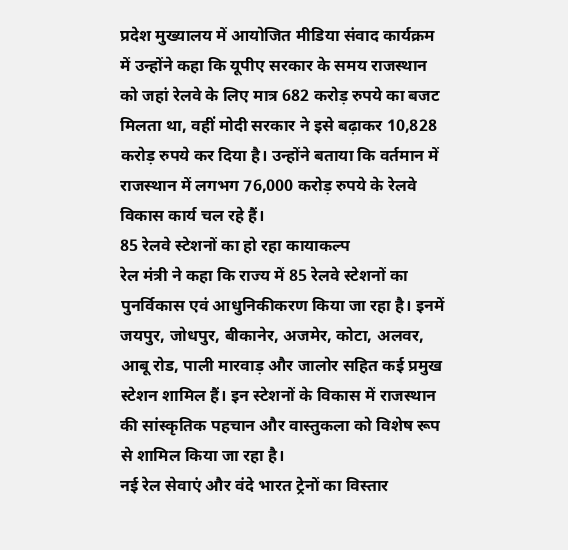प्रदेश मुख्यालय में आयोजित मीडिया संवाद कार्यक्रम में उन्होंने कहा कि यूपीए सरकार के समय राजस्थान को जहां रेलवे के लिए मात्र 682 करोड़ रुपये का बजट मिलता था, वहीं मोदी सरकार ने इसे बढ़ाकर 10,828 करोड़ रुपये कर दिया है। उन्होंने बताया कि वर्तमान में राजस्थान में लगभग 76,000 करोड़ रुपये के रेलवे विकास कार्य चल रहे हैं।
85 रेलवे स्टेशनों का हो रहा कायाकल्प
रेल मंत्री ने कहा कि राज्य में 85 रेलवे स्टेशनों का पुनर्विकास एवं आधुनिकीकरण किया जा रहा है। इनमें जयपुर, जोधपुर, बीकानेर, अजमेर, कोटा, अलवर, आबू रोड, पाली मारवाड़ और जालोर सहित कई प्रमुख स्टेशन शामिल हैं। इन स्टेशनों के विकास में राजस्थान की सांस्कृतिक पहचान और वास्तुकला को विशेष रूप से शामिल किया जा रहा है।
नई रेल सेवाएं और वंदे भारत ट्रेनों का विस्तार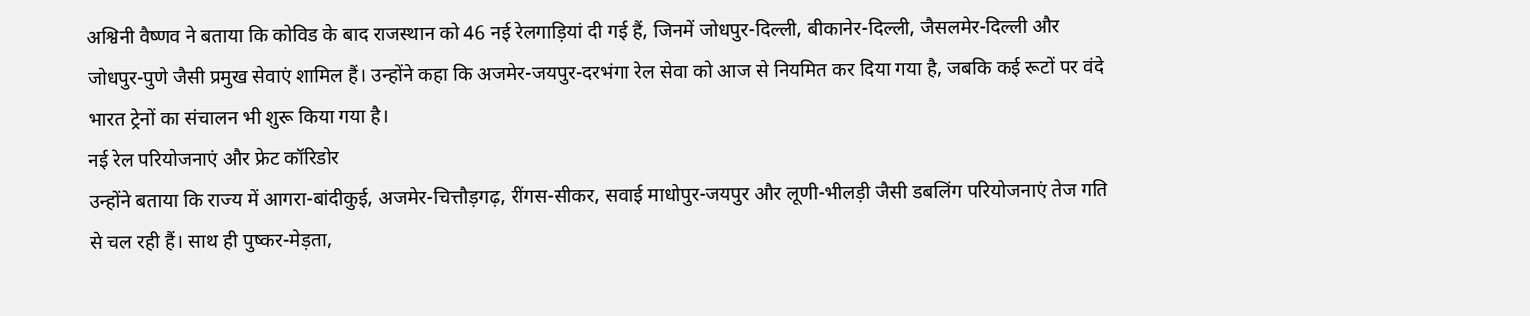अश्विनी वैष्णव ने बताया कि कोविड के बाद राजस्थान को 46 नई रेलगाड़ियां दी गई हैं, जिनमें जोधपुर-दिल्ली, बीकानेर-दिल्ली, जैसलमेर-दिल्ली और जोधपुर-पुणे जैसी प्रमुख सेवाएं शामिल हैं। उन्होंने कहा कि अजमेर-जयपुर-दरभंगा रेल सेवा को आज से नियमित कर दिया गया है, जबकि कई रूटों पर वंदे भारत ट्रेनों का संचालन भी शुरू किया गया है।
नई रेल परियोजनाएं और फ्रेट कॉरिडोर
उन्होंने बताया कि राज्य में आगरा-बांदीकुई, अजमेर-चित्तौड़गढ़, रींगस-सीकर, सवाई माधोपुर-जयपुर और लूणी-भीलड़ी जैसी डबलिंग परियोजनाएं तेज गति से चल रही हैं। साथ ही पुष्कर-मेड़ता,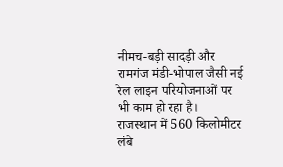नीमच-बड़ी सादड़ी और रामगंज मंडी-भोपाल जैसी नई रेल लाइन परियोजनाओं पर भी काम हो रहा है।
राजस्थान में 560 किलोमीटर लंबे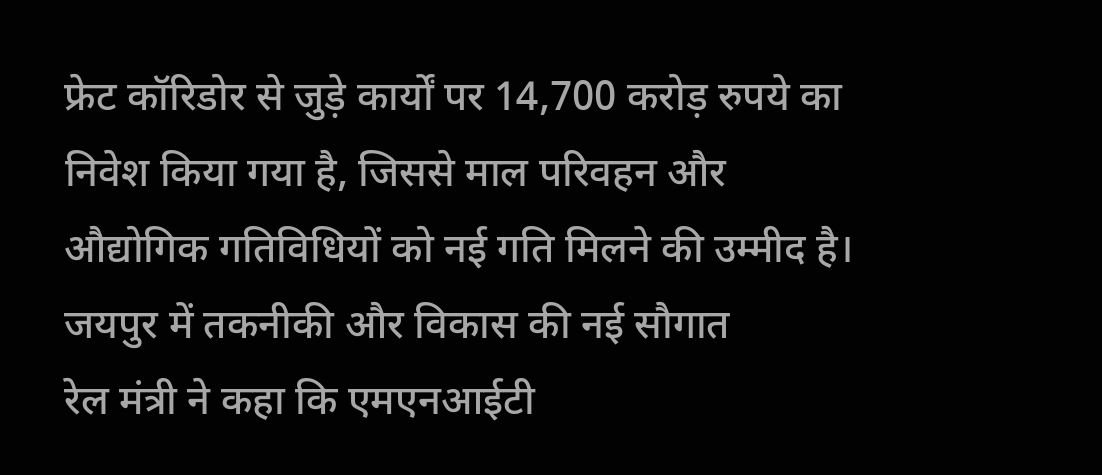फ्रेट कॉरिडोर से जुड़े कार्यों पर 14,700 करोड़ रुपये का निवेश किया गया है, जिससे माल परिवहन और औद्योगिक गतिविधियों को नई गति मिलने की उम्मीद है।
जयपुर में तकनीकी और विकास की नई सौगात
रेल मंत्री ने कहा कि एमएनआईटी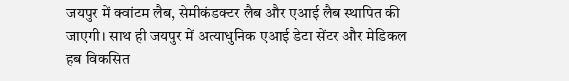जयपुर में क्वांटम लैब, सेमीकंडक्टर लैब और एआई लैब स्थापित की जाएगी। साथ ही जयपुर में अत्याधुनिक एआई डेटा सेंटर और मेडिकल हब विकसित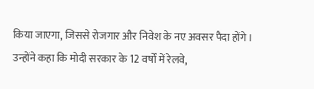किया जाएगा, जिससे रोजगार और निवेश के नए अवसर पैदा होंगे।
उन्होंने कहा कि मोदी सरकार के 12 वर्षों में रेलवे,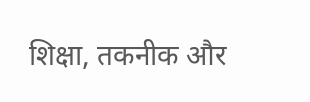शिक्षा, तकनीक और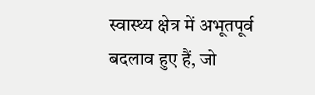स्वास्थ्य क्षेत्र में अभूतपूर्व बदलाव हुए हैं, जो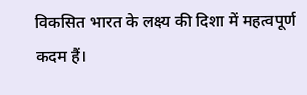विकसित भारत के लक्ष्य की दिशा में महत्वपूर्ण कदम हैं।